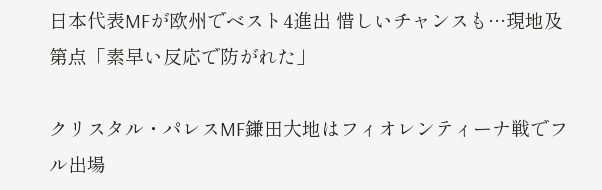日本代表MFが欧州でベスト4進出 惜しいチャンスも…現地及第点「素早い反応で防がれた」

クリスタル・パレスMF鎌田大地はフィオレンティーナ戦でフル出場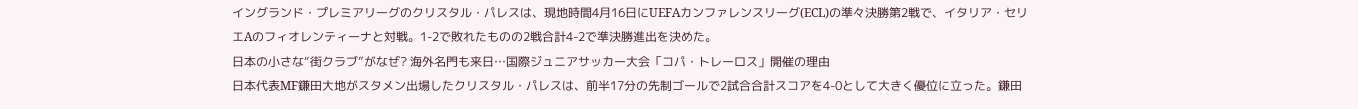イングランド・プレミアリーグのクリスタル・パレスは、現地時間4月16日にUEFAカンファレンスリーグ(ECL)の準々決勝第2戦で、イタリア・セリエAのフィオレンティーナと対戦。1-2で敗れたものの2戦合計4-2で準決勝進出を決めた。
日本の小さな“街クラブ”がなぜ? 海外名門も来日…国際ジュニアサッカー大会「コパ・トレーロス」開催の理由
日本代表MF鎌田大地がスタメン出場したクリスタル・パレスは、前半17分の先制ゴールで2試合合計スコアを4-0として大きく優位に立った。鎌田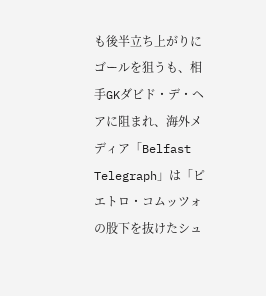も後半立ち上がりにゴールを狙うも、相手GKダビド・デ・ヘアに阻まれ、海外メディア「Belfast Telegraph」は「ピエトロ・コムッツォの股下を抜けたシュ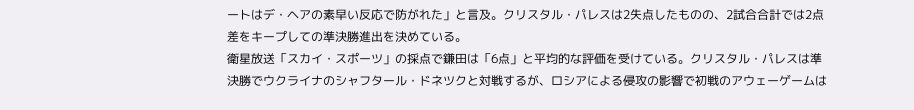ートはデ・ヘアの素早い反応で防がれた」と言及。クリスタル・パレスは2失点したものの、2試合合計では2点差をキープしての準決勝進出を決めている。
衛星放送「スカイ・スポーツ」の採点で鎌田は「6点」と平均的な評価を受けている。クリスタル・パレスは準決勝でウクライナのシャフタール・ドネツクと対戦するが、ロシアによる侵攻の影響で初戦のアウェーゲームは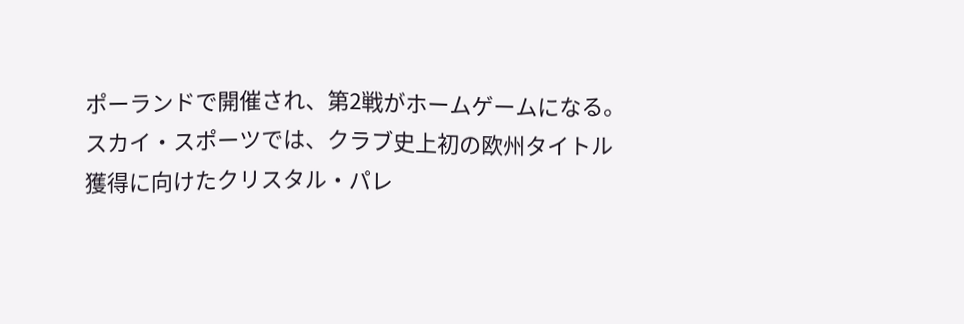ポーランドで開催され、第2戦がホームゲームになる。
スカイ・スポーツでは、クラブ史上初の欧州タイトル獲得に向けたクリスタル・パレ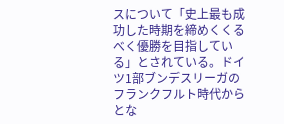スについて「史上最も成功した時期を締めくくるべく優勝を目指している」とされている。ドイツ1部ブンデスリーガのフランクフルト時代からとな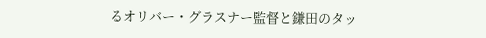るオリバー・グラスナー監督と鎌田のタッ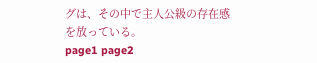グは、その中で主人公級の存在感を放っている。
page1 page2